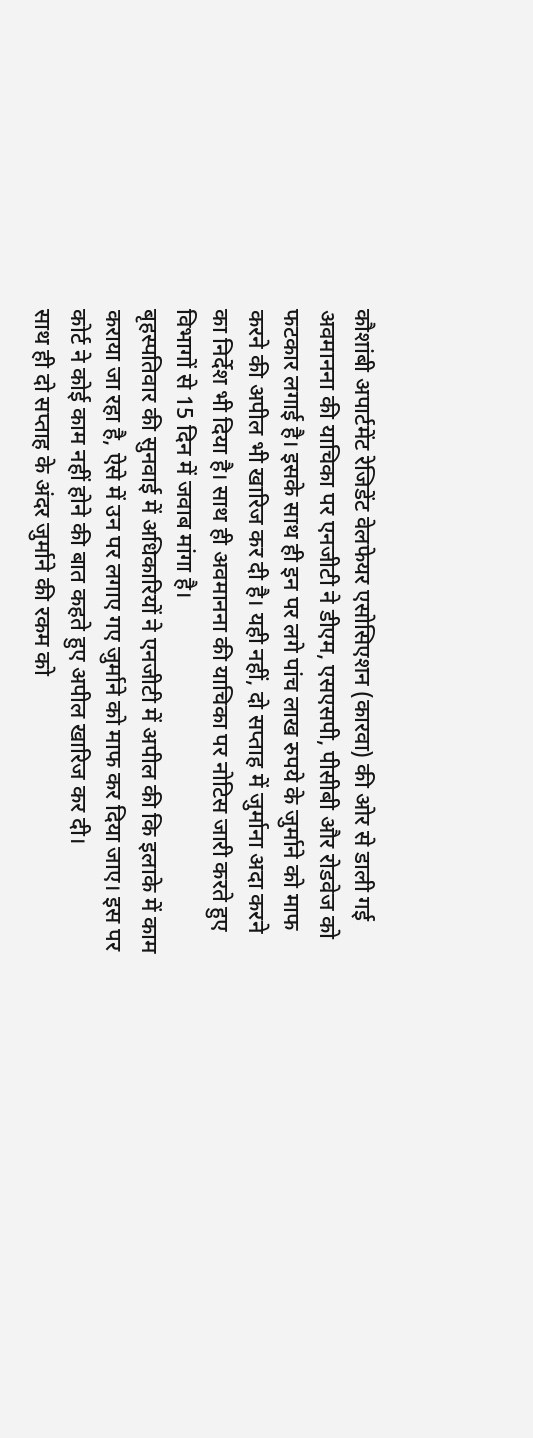कौशांबी अपार्टमेंट रेजिडेंट वेलफेयर एसोसिएशन (कारवा) की ओर से डाली गई अवमानना की याचिका पर एनजीटी ने डीएम, एसएसपी, पीसीबी और रोडवेज को फटकार लगाई है। इसके साथ ही इन पर लगे पांच लाख रुपये के जुर्माने को माफ करने की अपील भी खारिज कर दी है। यही नहीं, दो सप्ताह में जुर्माना अदा करने का निर्देश भी दिया है। साथ ही अवमानना की याचिका पर नोटिस जारी करते हुए विभागों से 15 दिन में जवाब मांगा है।
बृहस्पतिवार की सुनवाई में अधिकारियों ने एनजीटी में अपील की कि इलाके में काम कराया जा रहा है, ऐसे में उन पर लगाए गए जुर्माने को माफ कर दिया जाए। इस पर कोर्ट ने कोई काम नहीं होने की बात कहते हुए अपील खारिज कर दी।
साथ ही दो सप्ताह के अंदर जुर्माने की रकम को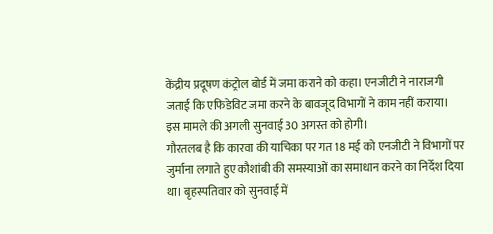केंद्रीय प्रदूषण कंट्रोल बोर्ड में जमा कराने को कहा। एनजीटी ने नाराजगी जताई कि एफिडेविट जमा करने के बावजूद विभागों ने काम नहीं कराया। इस मामले की अगली सुनवाई 30 अगस्त को होगी।
गौरतलब है कि कारवा की याचिका पर गत 18 मई को एनजीटी ने विभागों पर जुर्माना लगाते हुए कौशांबी की समस्याओं का समाधान करने का निर्देश दिया था। बृहस्पतिवार को सुनवाई में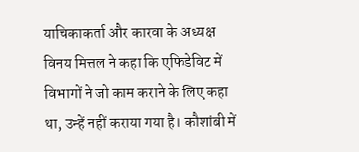याचिकाकर्ता और कारवा के अध्यक्ष विनय मित्तल ने कहा कि एफिडेविट में विभागों ने जो काम कराने के लिए कहा था, उन्हें नहीं कराया गया है। कौशांबी में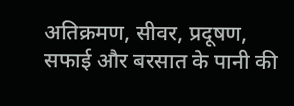अतिक्रमण, सीवर, प्रदूषण, सफाई और बरसात के पानी की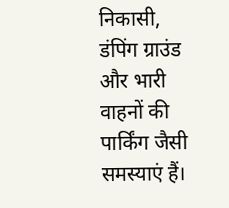निकासी, डंपिंग ग्राउंड और भारी वाहनों की पार्किंग जैसी समस्याएं हैं।